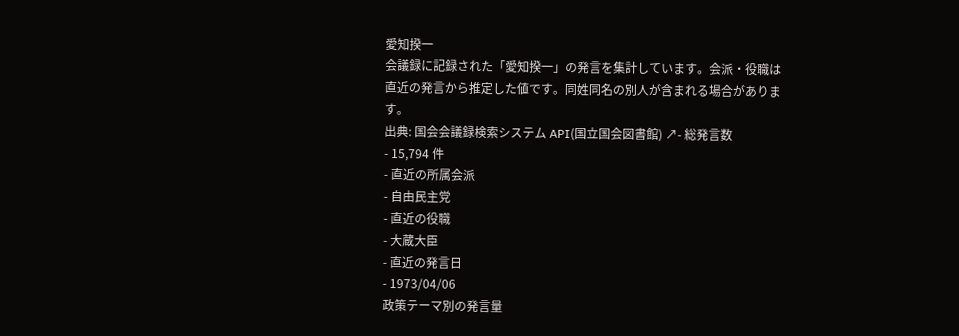愛知揆一
会議録に記録された「愛知揆一」の発言を集計しています。会派・役職は直近の発言から推定した値です。同姓同名の別人が含まれる場合があります。
出典: 国会会議録検索システム API(国立国会図書館) ↗- 総発言数
- 15,794 件
- 直近の所属会派
- 自由民主党
- 直近の役職
- 大蔵大臣
- 直近の発言日
- 1973/04/06
政策テーマ別の発言量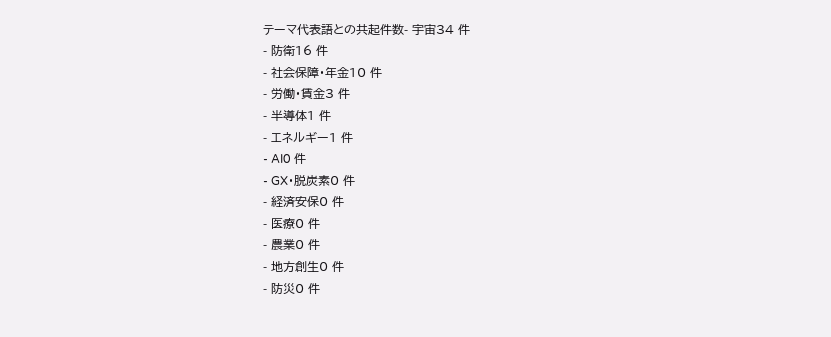テーマ代表語との共起件数- 宇宙34 件
- 防衛16 件
- 社会保障・年金10 件
- 労働・賃金3 件
- 半導体1 件
- エネルギー1 件
- AI0 件
- GX・脱炭素0 件
- 経済安保0 件
- 医療0 件
- 農業0 件
- 地方創生0 件
- 防災0 件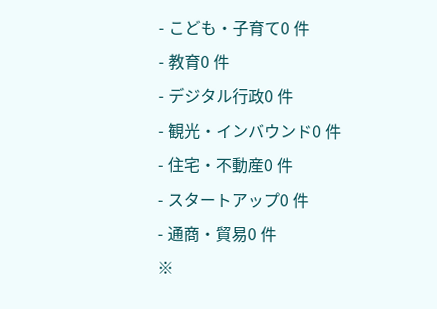- こども・子育て0 件
- 教育0 件
- デジタル行政0 件
- 観光・インバウンド0 件
- 住宅・不動産0 件
- スタートアップ0 件
- 通商・貿易0 件
※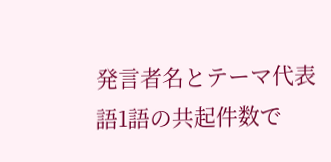発言者名とテーマ代表語1語の共起件数で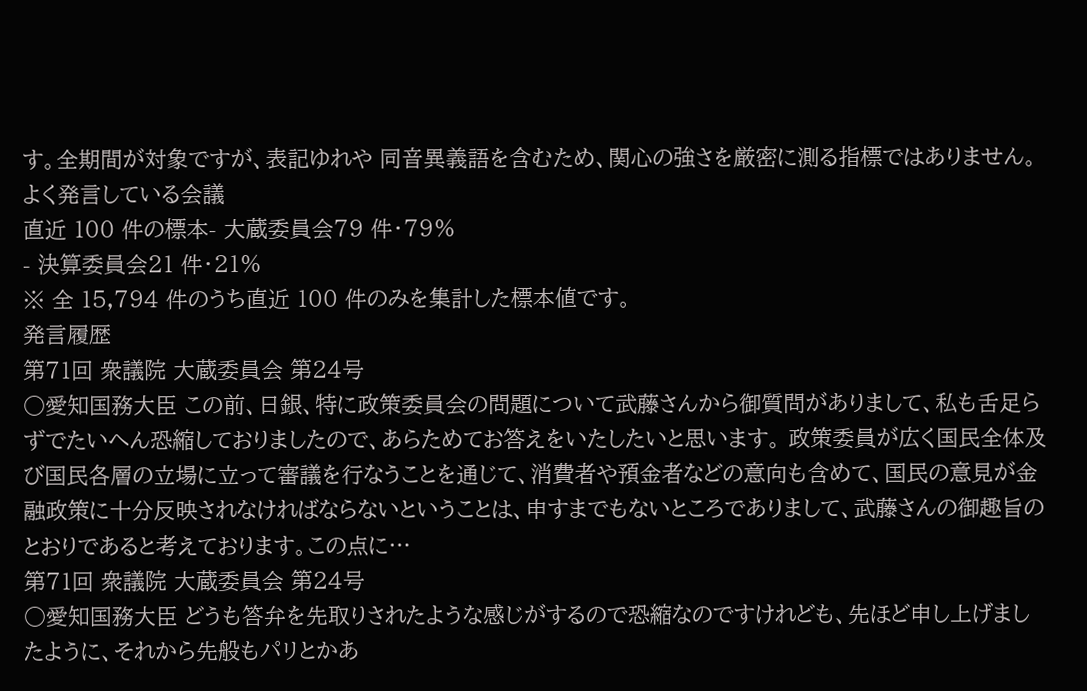す。全期間が対象ですが、表記ゆれや 同音異義語を含むため、関心の強さを厳密に測る指標ではありません。
よく発言している会議
直近 100 件の標本- 大蔵委員会79 件・79%
- 決算委員会21 件・21%
※ 全 15,794 件のうち直近 100 件のみを集計した標本値です。
発言履歴
第71回 衆議院 大蔵委員会 第24号
○愛知国務大臣 この前、日銀、特に政策委員会の問題について武藤さんから御質問がありまして、私も舌足らずでたいへん恐縮しておりましたので、あらためてお答えをいたしたいと思います。 政策委員が広く国民全体及び国民各層の立場に立って審議を行なうことを通じて、消費者や預金者などの意向も含めて、国民の意見が金融政策に十分反映されなければならないということは、申すまでもないところでありまして、武藤さんの御趣旨のとおりであると考えております。この点に…
第71回 衆議院 大蔵委員会 第24号
○愛知国務大臣 どうも答弁を先取りされたような感じがするので恐縮なのですけれども、先ほど申し上げましたように、それから先般もパリとかあ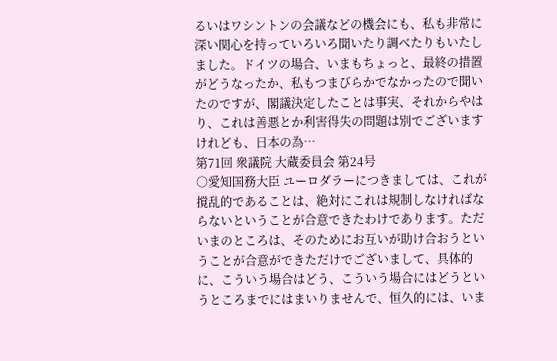るいはワシントンの会議などの機会にも、私も非常に深い関心を持っていろいろ聞いたり調べたりもいたしました。ドイツの場合、いまもちょっと、最終の措置がどうなったか、私もつまびらかでなかったので聞いたのですが、閣議決定したことは事実、それからやはり、これは善悪とか利害得失の問題は別でございますけれども、日本の為…
第71回 衆議院 大蔵委員会 第24号
○愛知国務大臣 ユーロダラーにつきましては、これが撹乱的であることは、絶対にこれは規制しなければならないということが合意できたわけであります。ただいまのところは、そのためにお互いが助け合おうということが合意ができただけでございまして、具体的に、こういう場合はどう、こういう場合にはどうというところまでにはまいりませんで、恒久的には、いま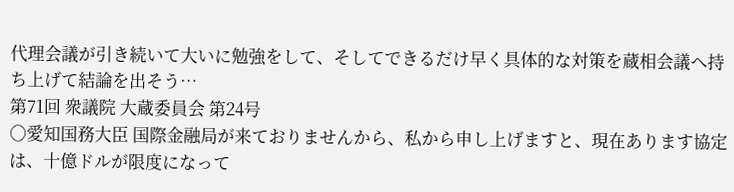代理会議が引き続いて大いに勉強をして、そしてできるだけ早く具体的な対策を蔵相会議へ持ち上げて結論を出そう…
第71回 衆議院 大蔵委員会 第24号
○愛知国務大臣 国際金融局が来ておりませんから、私から申し上げますと、現在あります協定は、十億ドルが限度になって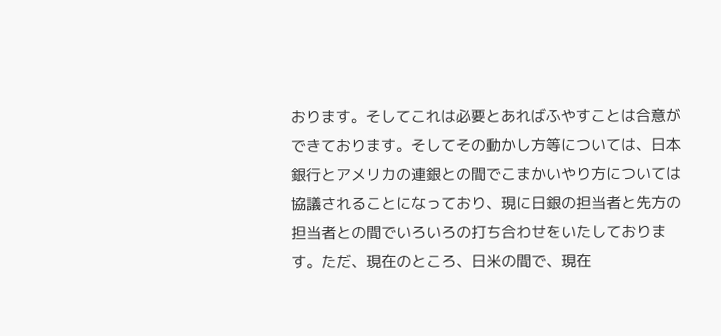おります。そしてこれは必要とあればふやすことは合意ができております。そしてその動かし方等については、日本銀行とアメリカの連銀との間でこまかいやり方については協議されることになっており、現に日銀の担当者と先方の担当者との間でいろいろの打ち合わせをいたしております。ただ、現在のところ、日米の間で、現在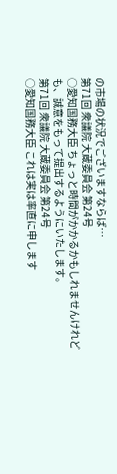の市場の状況でございますならば…
第71回 衆議院 大蔵委員会 第24号
○愛知国務大臣 ちょっと時間がかかるかもしれませんけれども、誠意をもって提出するようにいたします。
第71回 衆議院 大蔵委員会 第24号
○愛知国務大臣 これは実は率直に申します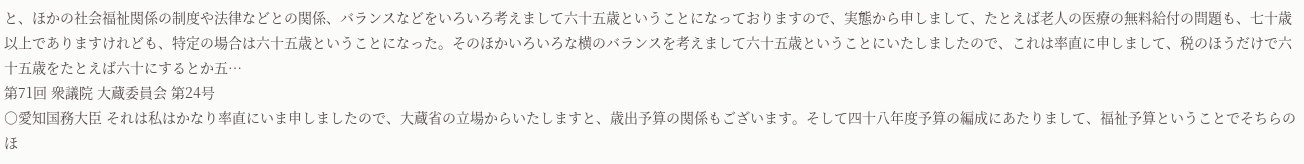と、ほかの社会福祉関係の制度や法律などとの関係、バランスなどをいろいろ考えまして六十五歳ということになっておりますので、実態から申しまして、たとえば老人の医療の無料給付の問題も、七十歳以上でありますけれども、特定の場合は六十五歳ということになった。そのほかいろいろな横のバランスを考えまして六十五歳ということにいたしましたので、これは率直に申しまして、税のほうだけで六十五歳をたとえば六十にするとか五…
第71回 衆議院 大蔵委員会 第24号
○愛知国務大臣 それは私はかなり率直にいま申しましたので、大蔵省の立場からいたしますと、歳出予算の関係もございます。そして四十八年度予算の編成にあたりまして、福祉予算ということでそちらのほ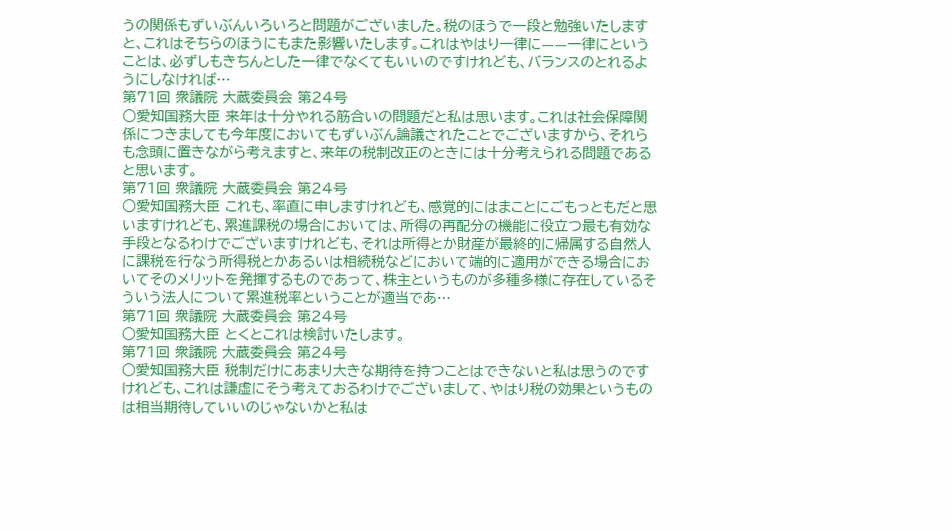うの関係もずいぶんいろいろと問題がございました。税のほうで一段と勉強いたしますと、これはそちらのほうにもまた影響いたします。これはやはり一律に——一律にということは、必ずしもきちんとした一律でなくてもいいのですけれども、バランスのとれるようにしなければ…
第71回 衆議院 大蔵委員会 第24号
○愛知国務大臣 来年は十分やれる筋合いの問題だと私は思います。これは社会保障関係につきましても今年度においてもずいぶん論議されたことでございますから、それらも念頭に置きながら考えますと、来年の税制改正のときには十分考えられる問題であると思います。
第71回 衆議院 大蔵委員会 第24号
○愛知国務大臣 これも、率直に申しますけれども、感覚的にはまことにごもっともだと思いますけれども、累進課税の場合においては、所得の再配分の機能に役立つ最も有効な手段となるわけでございますけれども、それは所得とか財産が最終的に帰属する自然人に課税を行なう所得税とかあるいは相続税などにおいて端的に適用ができる場合においてそのメリットを発揮するものであって、株主というものが多種多様に存在しているそういう法人について累進税率ということが適当であ…
第71回 衆議院 大蔵委員会 第24号
○愛知国務大臣 とくとこれは検討いたします。
第71回 衆議院 大蔵委員会 第24号
○愛知国務大臣 税制だけにあまり大きな期待を持つことはできないと私は思うのですけれども、これは謙虚にそう考えておるわけでございまして、やはり税の効果というものは相当期待していいのじゃないかと私は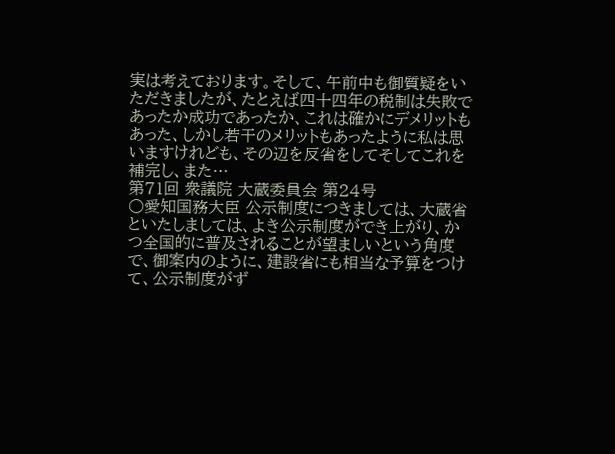実は考えております。そして、午前中も御質疑をいただきましたが、たとえば四十四年の税制は失敗であったか成功であったか、これは確かにデメリットもあった、しかし若干のメリットもあったように私は思いますけれども、その辺を反省をしてそしてこれを補完し、また…
第71回 衆議院 大蔵委員会 第24号
○愛知国務大臣 公示制度につきましては、大蔵省といたしましては、よき公示制度ができ上がり、かつ全国的に普及されることが望ましいという角度で、御案内のように、建設省にも相当な予算をつけて、公示制度がず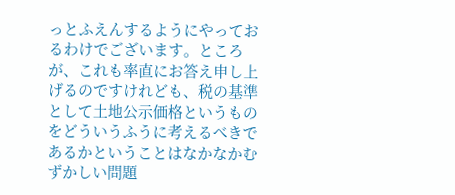っとふえんするようにやっておるわけでございます。ところが、これも率直にお答え申し上げるのですけれども、税の基準として土地公示価格というものをどういうふうに考えるべきであるかということはなかなかむずかしい問題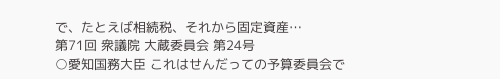で、たとえば相続税、それから固定資産…
第71回 衆議院 大蔵委員会 第24号
○愛知国務大臣 これはせんだっての予算委員会で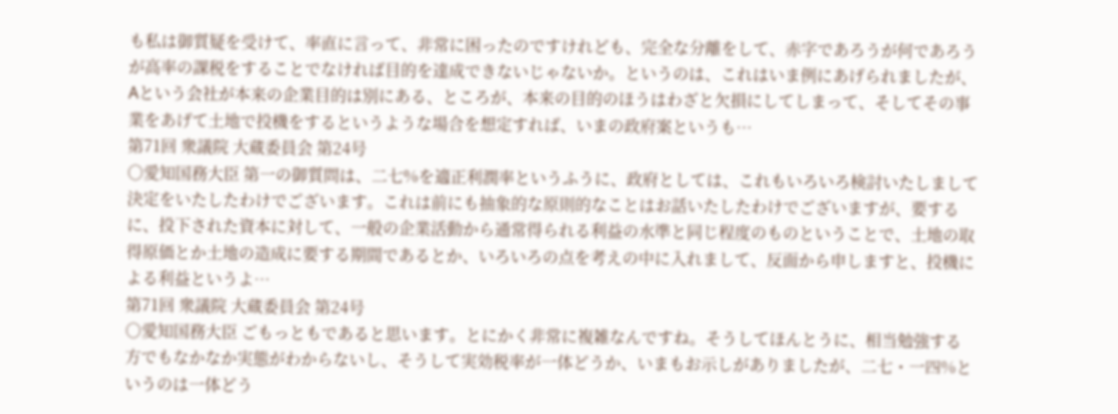も私は御質疑を受けて、率直に言って、非常に困ったのですけれども、完全な分離をして、赤字であろうが何であろうが高率の課税をすることでなければ目的を達成できないじゃないか。というのは、これはいま例にあげられましたが、Aという会社が本来の企業目的は別にある、ところが、本来の目的のほうはわざと欠損にしてしまって、そしてその事業をあげて土地で投機をするというような場合を想定すれば、いまの政府案というも…
第71回 衆議院 大蔵委員会 第24号
○愛知国務大臣 第一の御質問は、二七%を適正利潤率というふうに、政府としては、これもいろいろ検討いたしまして決定をいたしたわけでございます。これは前にも抽象的な原則的なことはお話いたしたわけでございますが、要するに、投下された資本に対して、一般の企業活動から通常得られる利益の水準と同じ程度のものということで、土地の取得原価とか土地の造成に要する期間であるとか、いろいろの点を考えの中に入れまして、反面から申しますと、投機による利益というよ…
第71回 衆議院 大蔵委員会 第24号
○愛知国務大臣 ごもっともであると思います。とにかく非常に複雑なんですね。そうしてほんとうに、相当勉強する方でもなかなか実態がわからないし、そうして実効税率が一体どうか、いまもお示しがありましたが、二七・一四%というのは一体どう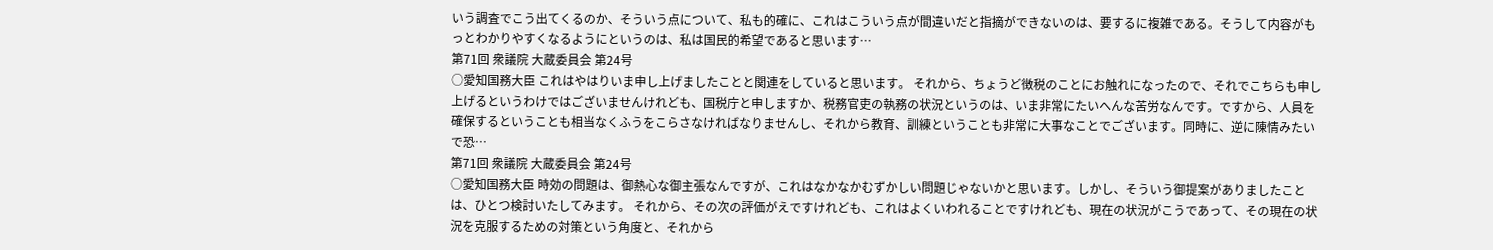いう調査でこう出てくるのか、そういう点について、私も的確に、これはこういう点が間違いだと指摘ができないのは、要するに複雑である。そうして内容がもっとわかりやすくなるようにというのは、私は国民的希望であると思います…
第71回 衆議院 大蔵委員会 第24号
○愛知国務大臣 これはやはりいま申し上げましたことと関連をしていると思います。 それから、ちょうど徴税のことにお触れになったので、それでこちらも申し上げるというわけではございませんけれども、国税庁と申しますか、税務官吏の執務の状況というのは、いま非常にたいへんな苦労なんです。ですから、人員を確保するということも相当なくふうをこらさなければなりませんし、それから教育、訓練ということも非常に大事なことでございます。同時に、逆に陳情みたいで恐…
第71回 衆議院 大蔵委員会 第24号
○愛知国務大臣 時効の問題は、御熱心な御主張なんですが、これはなかなかむずかしい問題じゃないかと思います。しかし、そういう御提案がありましたことは、ひとつ検討いたしてみます。 それから、その次の評価がえですけれども、これはよくいわれることですけれども、現在の状況がこうであって、その現在の状況を克服するための対策という角度と、それから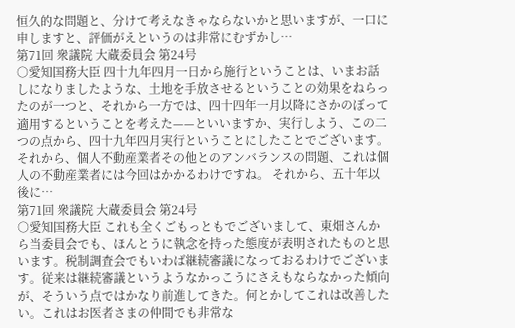恒久的な問題と、分けて考えなきゃならないかと思いますが、一口に申しますと、評価がえというのは非常にむずかし…
第71回 衆議院 大蔵委員会 第24号
○愛知国務大臣 四十九年四月一日から施行ということは、いまお話しになりましたような、土地を手放させるということの効果をねらったのが一つと、それから一方では、四十四年一月以降にさかのぼって適用するということを考えた——といいますか、実行しよう、この二つの点から、四十九年四月実行ということにしたことでございます。 それから、個人不動産業者その他とのアンバランスの問題、これは個人の不動産業者には今回はかかるわけですね。 それから、五十年以後に…
第71回 衆議院 大蔵委員会 第24号
○愛知国務大臣 これも全くごもっともでございまして、東畑さんから当委員会でも、ほんとうに執念を持った態度が表明されたものと思います。税制調査会でもいわば継続審議になっておるわけでございます。従来は継続審議というようなかっこうにさえもならなかった傾向が、そういう点ではかなり前進してきた。何とかしてこれは改善したい。これはお医者さまの仲間でも非常な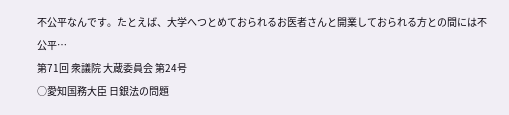不公平なんです。たとえば、大学へつとめておられるお医者さんと開業しておられる方との間には不公平…
第71回 衆議院 大蔵委員会 第24号
○愛知国務大臣 日銀法の問題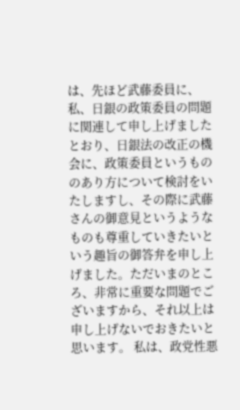は、先ほど武藤委員に、私、日銀の政策委員の問題に関連して申し上げましたとおり、日銀法の改正の機会に、政策委員というもののあり方について検討をいたしますし、その際に武藤さんの御意見というようなものも尊重していきたいという趣旨の御答弁を申し上げました。ただいまのところ、非常に重要な問題でございますから、それ以上は申し上げないでおきたいと思います。 私は、政党性悪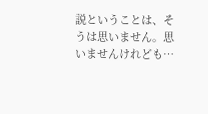説ということは、そうは思いません。思いませんけれども…